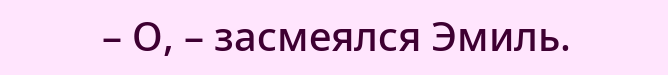– О, – засмеялся Эмиль.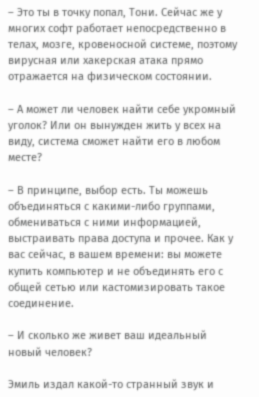– Это ты в точку попал, Тони. Сейчас же у многих софт работает непосредственно в телах, мозге, кровеносной системе, поэтому вирусная или хакерская атака прямо отражается на физическом состоянии.

– А может ли человек найти себе укромный уголок? Или он вынужден жить у всех на виду, система сможет найти его в любом месте?

– В принципе, выбор есть. Ты можешь объединяться с какими-либо группами, обмениваться с ними информацией, выстраивать права доступа и прочее. Как у вас сейчас, в вашем времени: вы можете купить компьютер и не объединять его с общей сетью или кастомизировать такое соединение.

– И сколько же живет ваш идеальный новый человек?

Эмиль издал какой-то странный звук и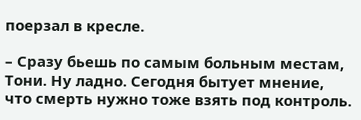поерзал в кресле.

– Сразу бьешь по самым больным местам, Тони. Ну ладно. Сегодня бытует мнение, что смерть нужно тоже взять под контроль.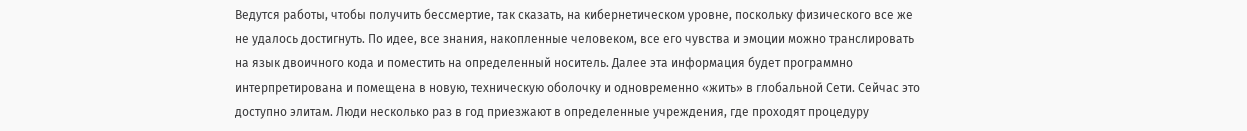Ведутся работы, чтобы получить бессмертие, так сказать, на кибернетическом уровне, поскольку физического все же не удалось достигнуть. По идее, все знания, накопленные человеком, все его чувства и эмоции можно транслировать на язык двоичного кода и поместить на определенный носитель. Далее эта информация будет программно интерпретирована и помещена в новую, техническую оболочку и одновременно «жить» в глобальной Сети. Сейчас это доступно элитам. Люди несколько раз в год приезжают в определенные учреждения, где проходят процедуру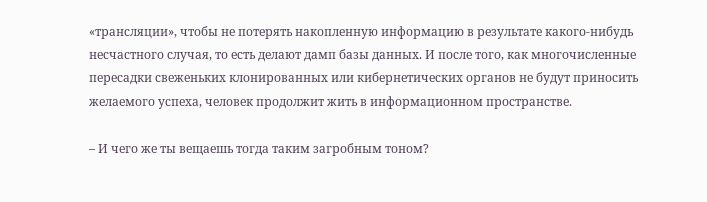«трансляции», чтобы не потерять накопленную информацию в результате какого-нибудь несчастного случая, то есть делают дамп базы данных. И после того, как многочисленные пересадки свеженьких клонированных или кибернетических органов не будут приносить желаемого успеха, человек продолжит жить в информационном пространстве.

– И чего же ты вещаешь тогда таким загробным тоном?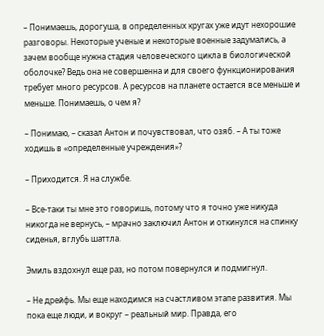– Понимаешь, дорогуша, в определенных кругах уже идут нехорошие разговоры. Некоторые ученые и некоторые военные задумались, а зачем вообще нужна стадия человеческого цикла в биологической оболочке? Ведь она не совершенна и для своего функционирования требует много ресурсов. А ресурсов на планете остается все меньше и меньше. Понимаешь, о чем я?

– Понимаю, – сказал Антон и почувствовал, что озяб. – А ты тоже ходишь в «определенные учреждения»?

– Приходится. Я на службе.

– Все-таки ты мне это говоришь, потому что я точно уже никуда никогда не вернусь, – мрачно заключил Антон и откинулся на спинку сиденья, вглубь шаттла.

Эмиль вздохнул еще раз, но потом повернулся и подмигнул.

– Не дрейфь. Мы еще находимся на счастливом этапе развития. Мы пока еще люди, и вокруг – реальный мир. Правда, его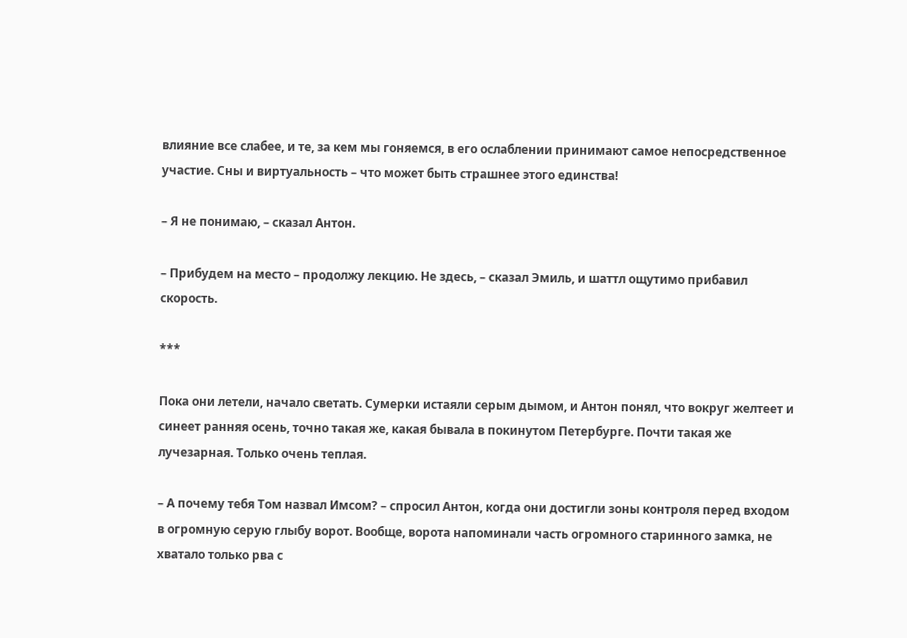влияние все слабее, и те, за кем мы гоняемся, в его ослаблении принимают самое непосредственное участие. Сны и виртуальность – что может быть страшнее этого единства!

– Я не понимаю, – сказал Антон.

– Прибудем на место – продолжу лекцию. Не здесь, – сказал Эмиль, и шаттл ощутимо прибавил скорость.

***

Пока они летели, начало светать. Сумерки истаяли серым дымом, и Антон понял, что вокруг желтеет и синеет ранняя осень, точно такая же, какая бывала в покинутом Петербурге. Почти такая же лучезарная. Только очень теплая.

– А почему тебя Том назвал Имсом? – спросил Антон, когда они достигли зоны контроля перед входом в огромную серую глыбу ворот. Вообще, ворота напоминали часть огромного старинного замка, не хватало только рва с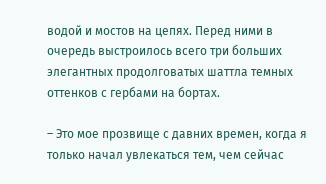водой и мостов на цепях. Перед ними в очередь выстроилось всего три больших элегантных продолговатых шаттла темных оттенков с гербами на бортах.

– Это мое прозвище с давних времен, когда я только начал увлекаться тем, чем сейчас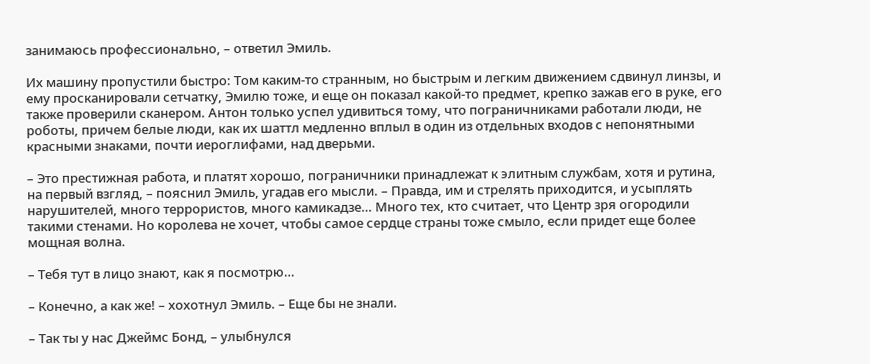занимаюсь профессионально, – ответил Эмиль.

Их машину пропустили быстро: Том каким-то странным, но быстрым и легким движением сдвинул линзы, и ему просканировали сетчатку, Эмилю тоже, и еще он показал какой-то предмет, крепко зажав его в руке, его также проверили сканером. Антон только успел удивиться тому, что пограничниками работали люди, не роботы, причем белые люди, как их шаттл медленно вплыл в один из отдельных входов с непонятными красными знаками, почти иероглифами, над дверьми.

– Это престижная работа, и платят хорошо, пограничники принадлежат к элитным службам, хотя и рутина, на первый взгляд, – пояснил Эмиль, угадав его мысли. – Правда, им и стрелять приходится, и усыплять нарушителей, много террористов, много камикадзе… Много тех, кто считает, что Центр зря огородили такими стенами. Но королева не хочет, чтобы самое сердце страны тоже смыло, если придет еще более мощная волна.

– Тебя тут в лицо знают, как я посмотрю…

– Конечно, а как же! – хохотнул Эмиль. – Еще бы не знали.

– Так ты у нас Джеймс Бонд, – улыбнулся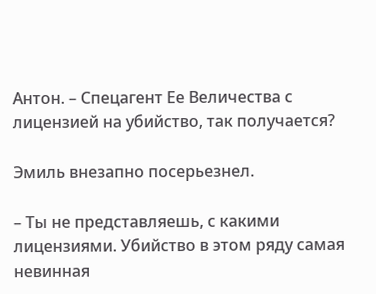Антон. – Спецагент Ее Величества с лицензией на убийство, так получается?

Эмиль внезапно посерьезнел.

– Ты не представляешь, с какими лицензиями. Убийство в этом ряду самая невинная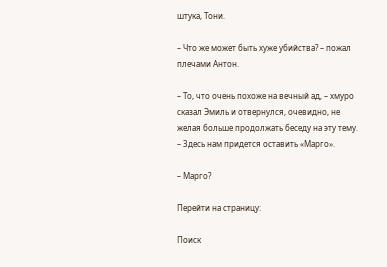штука, Тони.

– Что же может быть хуже убийства? – пожал плечами Антон.

– То, что очень похоже на вечный ад, – хмуро сказал Эмиль и отвернулся, очевидно, не желая больше продолжать беседу на эту тему. – Здесь нам придется оставить «Марго».

– Марго?

Перейти на страницу:

Поиск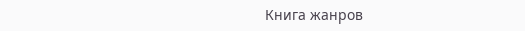Книга жанров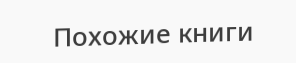Похожие книги